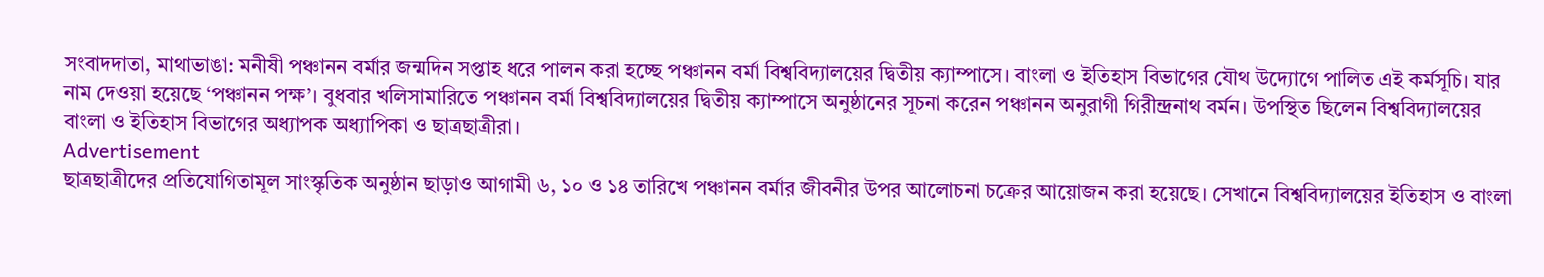সংবাদদাতা, মাথাভাঙা: মনীষী পঞ্চানন বর্মার জন্মদিন সপ্তাহ ধরে পালন করা হচ্ছে পঞ্চানন বর্মা বিশ্ববিদ্যালয়ের দ্বিতীয় ক্যাম্পাসে। বাংলা ও ইতিহাস বিভাগের যৌথ উদ্যোগে পালিত এই কর্মসূচি। যার নাম দেওয়া হয়েছে ‘পঞ্চানন পক্ষ’। বুধবার খলিসামারিতে পঞ্চানন বর্মা বিশ্ববিদ্যালয়ের দ্বিতীয় ক্যাম্পাসে অনুষ্ঠানের সূচনা করেন পঞ্চানন অনুরাগী গিরীন্দ্রনাথ বর্মন। উপস্থিত ছিলেন বিশ্ববিদ্যালয়ের বাংলা ও ইতিহাস বিভাগের অধ্যাপক অধ্যাপিকা ও ছাত্রছাত্রীরা।
Advertisement
ছাত্রছাত্রীদের প্রতিযোগিতামূল সাংস্কৃতিক অনুষ্ঠান ছাড়াও আগামী ৬, ১০ ও ১৪ তারিখে পঞ্চানন বর্মার জীবনীর উপর আলোচনা চক্রের আয়োজন করা হয়েছে। সেখানে বিশ্ববিদ্যালয়ের ইতিহাস ও বাংলা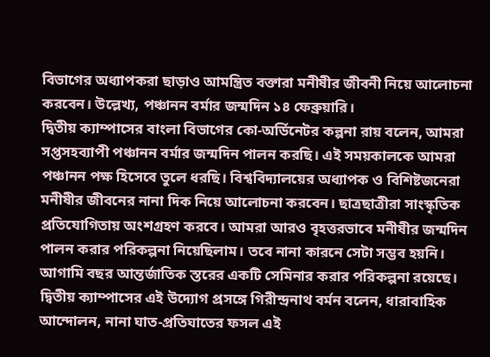বিভাগের অধ্যাপকরা ছাড়াও আমন্ত্রিত বক্তারা মনীষীর জীবনী নিয়ে আলোচনা করবেন। উল্লেখ্য, পঞ্চানন বর্মার জন্মদিন ১৪ ফেব্রুয়ারি।
দ্বিতীয় ক্যাম্পাসের বাংলা বিভাগের কো-অর্ডিনেটর কল্পনা রায় বলেন, আমরা সপ্তসহব্যাপী পঞ্চানন বর্মার জন্মদিন পালন করছি। এই সময়কালকে আমরা পঞ্চানন পক্ষ হিসেবে তুলে ধরছি। বিশ্ববিদ্যালয়ের অধ্যাপক ও বিশিষ্টজনেরা মনীষীর জীবনের নানা দিক নিয়ে আলোচনা করবেন। ছাত্রছাত্রীরা সাংস্কৃতিক প্রতিযোগিতায় অংশগ্রহণ করবে। আমরা আরও বৃহত্তরভাবে মনীষীর জন্মদিন পালন করার পরিকল্পনা নিয়েছিলাম। তবে নানা কারনে সেটা সম্ভব হয়নি। আগামি বছর আন্তর্জাতিক স্তরের একটি সেমিনার করার পরিকল্পনা রয়েছে।
দ্বিতীয় ক্যাম্পাসের এই উদ্যোগ প্রসঙ্গে গিরীন্দ্রনাথ বর্মন বলেন, ধারাবাহিক আন্দোলন, নানা ঘাত-প্রতিঘাতের ফসল এই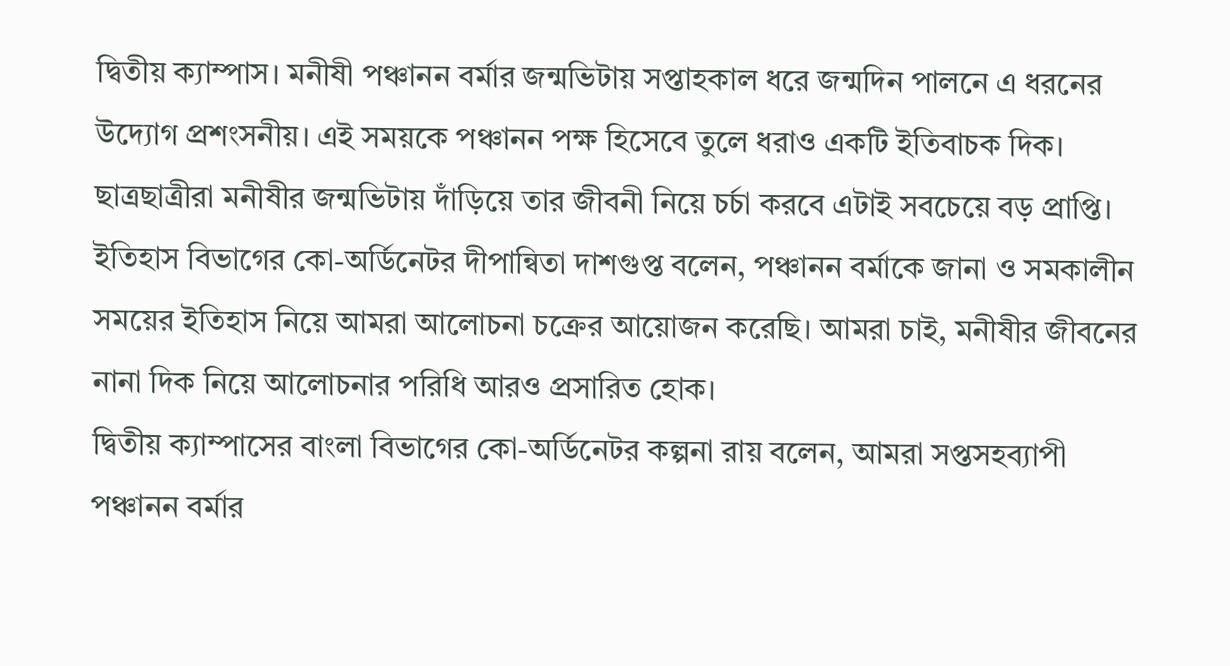দ্বিতীয় ক্যাম্পাস। মনীষী পঞ্চানন বর্মার জন্মভিটায় সপ্তাহকাল ধরে জন্মদিন পালনে এ ধরনের উদ্যোগ প্রশংসনীয়। এই সময়কে পঞ্চানন পক্ষ হিসেবে তুলে ধরাও একটি ইতিবাচক দিক। ছাত্রছাত্রীরা মনীষীর জন্মভিটায় দাঁড়িয়ে তার জীবনী নিয়ে চর্চা করবে এটাই সবচেয়ে বড় প্রাপ্তি।
ইতিহাস বিভাগের কো-অর্ডিনেটর দীপান্বিতা দাশগুপ্ত বলেন, পঞ্চানন বর্মাকে জানা ও সমকালীন সময়ের ইতিহাস নিয়ে আমরা আলোচনা চক্রের আয়োজন করেছি। আমরা চাই, মনীষীর জীবনের নানা দিক নিয়ে আলোচনার পরিধি আরও প্রসারিত হোক।
দ্বিতীয় ক্যাম্পাসের বাংলা বিভাগের কো-অর্ডিনেটর কল্পনা রায় বলেন, আমরা সপ্তসহব্যাপী পঞ্চানন বর্মার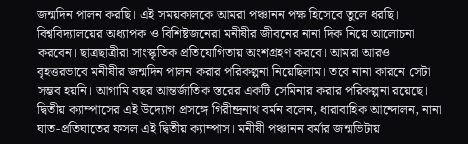জন্মদিন পালন করছি। এই সময়কালকে আমরা পঞ্চানন পক্ষ হিসেবে তুলে ধরছি। বিশ্ববিদ্যালয়ের অধ্যাপক ও বিশিষ্টজনেরা মনীষীর জীবনের নানা দিক নিয়ে আলোচনা করবেন। ছাত্রছাত্রীরা সাংস্কৃতিক প্রতিযোগিতায় অংশগ্রহণ করবে। আমরা আরও বৃহত্তরভাবে মনীষীর জন্মদিন পালন করার পরিকল্পনা নিয়েছিলাম। তবে নানা কারনে সেটা সম্ভব হয়নি। আগামি বছর আন্তর্জাতিক স্তরের একটি সেমিনার করার পরিকল্পনা রয়েছে।
দ্বিতীয় ক্যাম্পাসের এই উদ্যোগ প্রসঙ্গে গিরীন্দ্রনাথ বর্মন বলেন, ধারাবাহিক আন্দোলন, নানা ঘাত-প্রতিঘাতের ফসল এই দ্বিতীয় ক্যাম্পাস। মনীষী পঞ্চানন বর্মার জন্মভিটায়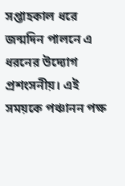সপ্তাহকাল ধরে জন্মদিন পালনে এ ধরনের উদ্যোগ প্রশংসনীয়। এই সময়কে পঞ্চানন পক্ষ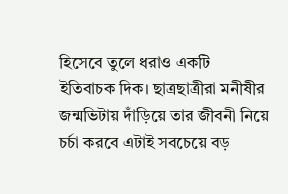হিসেবে তুলে ধরাও একটি ইতিবাচক দিক। ছাত্রছাত্রীরা মনীষীর জন্মভিটায় দাঁড়িয়ে তার জীবনী নিয়ে চর্চা করবে এটাই সবচেয়ে বড়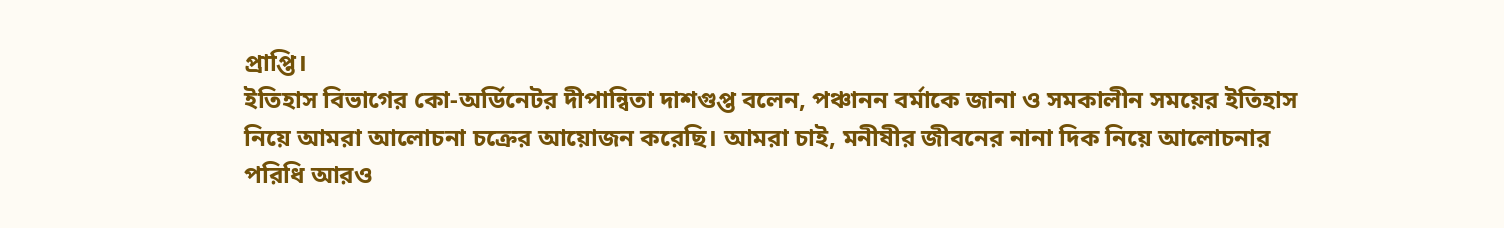প্রাপ্তি।
ইতিহাস বিভাগের কো-অর্ডিনেটর দীপান্বিতা দাশগুপ্ত বলেন, পঞ্চানন বর্মাকে জানা ও সমকালীন সময়ের ইতিহাস নিয়ে আমরা আলোচনা চক্রের আয়োজন করেছি। আমরা চাই, মনীষীর জীবনের নানা দিক নিয়ে আলোচনার পরিধি আরও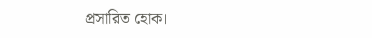প্রসারিত হোক।